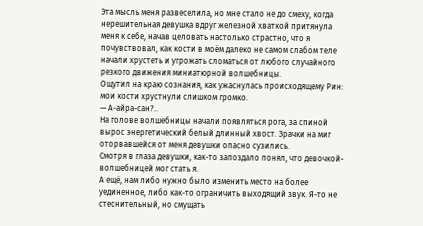Эта мысль меня развеселила, но мне стало не до смеху, когда нерешительная девушка вдруг железной хваткой притянула меня к себе, начав целовать настолько страстно, что я почувствовал, как кости в моём далеко не самом слабом теле начали хрустеть и угрожать сломаться от любого случайного резкого движения миниатюрной волшебницы.
Ощутил на краю сознания, как ужаснулась происходящему Рин: мои кости хрустнули слишком громко.
— А-айра-сан?..
На голове волшебницы начали появляться рога, за спиной вырос энергетический белый длинный хвост. Зрачки на миг оторвавшейся от меня девушки опасно сузились.
Смотря в глаза девушки, как-то запоздало понял, что девочкой-волшебницей мог стать я.
А ещё, нам либо нужно было изменить место на более уединенное, либо как-то ограничить выходящий звук. Я-то не стеснительный, но смущать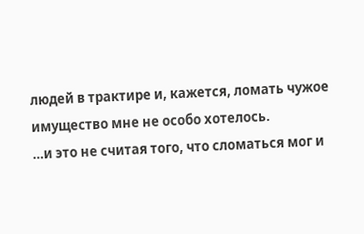людей в трактире и, кажется, ломать чужое имущество мне не особо хотелось.
…и это не считая того, что сломаться мог и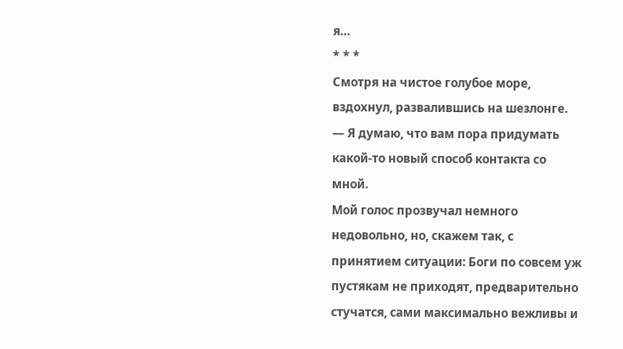я…
* * *
Смотря на чистое голубое море, вздохнул, развалившись на шезлонге.
— Я думаю, что вам пора придумать какой-то новый способ контакта со мной.
Мой голос прозвучал немного недовольно, но, скажем так, с принятием ситуации: Боги по совсем уж пустякам не приходят, предварительно стучатся, сами максимально вежливы и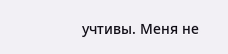учтивы. Меня не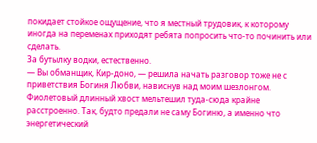покидает стойкое ощущение, что я местный трудовик, к которому иногда на переменах приходят ребята попросить что-то починить или сделать.
За бутылку водки, естественно.
— Вы обманщик, Кир-доно, — решила начать разговор тоже не с приветствия Богиня Любви, нависнув над моим шезлонгом.
Фиолетовый длинный хвост мельтешил туда-сюда крайне расстроенно. Так, будто предали не саму Богиню, а именно что энергетический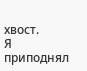хвост.
Я приподнял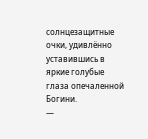солнцезащитные очки, удивлённо уставившись в яркие голубые глаза опечаленной Богини.
—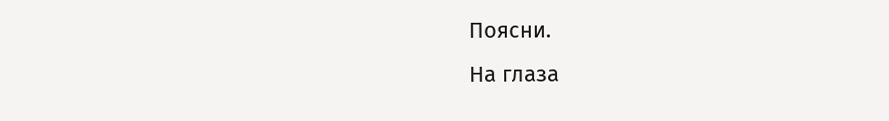Поясни.
На глаза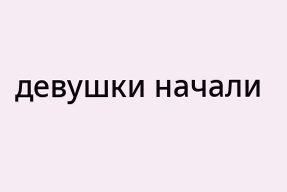девушки начали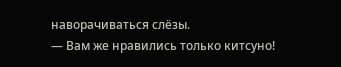наворачиваться слёзы.
— Вам же нравились только китсуно!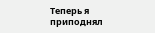Теперь я приподнял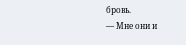бровь.
— Мне они и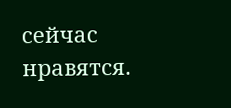сейчас нравятся.